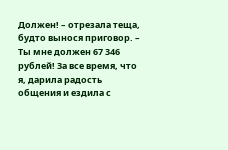Должен! – отрезала теща, будто вынося приговор. – Ты мне должен 67 346 рублей! За все время, что я, дарила радость общения и ездила с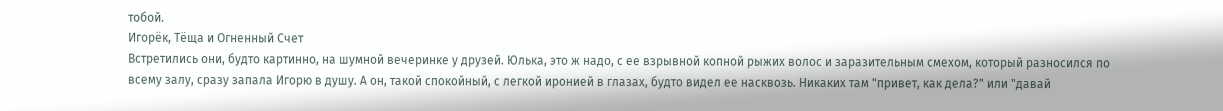тобой.
Игорёк, Тёща и Огненный Счет
Встретились они, будто картинно, на шумной вечеринке у друзей. Юлька, это ж надо, с ее взрывной копной рыжих волос и заразительным смехом, который разносился по всему залу, сразу запала Игорю в душу. А он, такой спокойный, с легкой иронией в глазах, будто видел ее насквозь. Никаких там "привет, как дела?" или "давай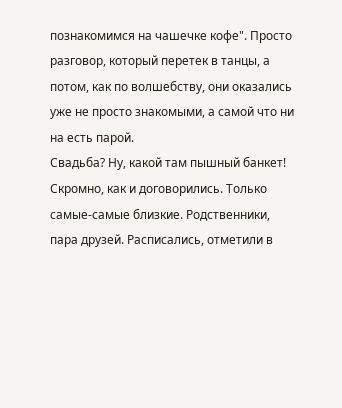познакомимся на чашечке кофе". Просто разговор, который перетек в танцы, а потом, как по волшебству, они оказались уже не просто знакомыми, а самой что ни на есть парой.
Свадьба? Ну, какой там пышный банкет! Скромно, как и договорились. Только самые-самые близкие. Родственники, пара друзей. Расписались, отметили в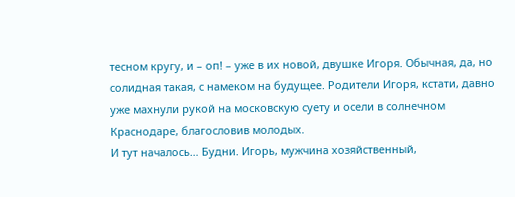тесном кругу, и – оп! – уже в их новой, двушке Игоря. Обычная, да, но солидная такая, с намеком на будущее. Родители Игоря, кстати, давно уже махнули рукой на московскую суету и осели в солнечном Краснодаре, благословив молодых.
И тут началось… Будни. Игорь, мужчина хозяйственный,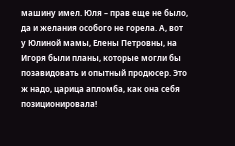машину имел. Юля – прав еще не было, да и желания особого не горела. А, вот у Юлиной мамы, Елены Петровны, на Игоря были планы, которые могли бы позавидовать и опытный продюсер. Это ж надо, царица апломба, как она себя позиционировала!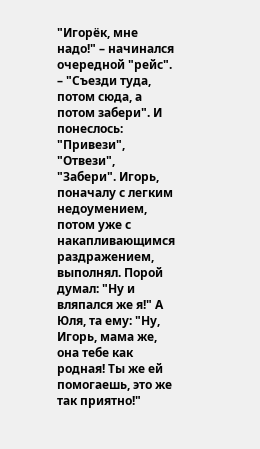"Игорёк, мне надо!" – начинался очередной "рейс". – "Съезди туда, потом сюда, а потом забери". И понеслось: "Привези", "Отвези", "Забери". Игорь, поначалу с легким недоумением, потом уже с накапливающимся раздражением, выполнял. Порой думал: "Ну и вляпался же я!" А Юля, та ему: "Ну, Игорь, мама же, она тебе как родная! Ты же ей помогаешь, это же так приятно!"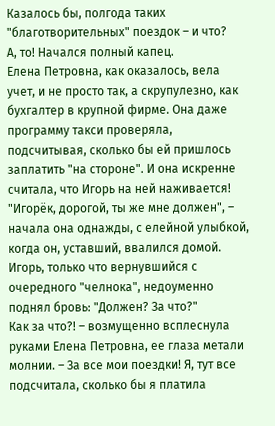Казалось бы, полгода таких "благотворительных" поездок – и что?
А, то! Начался полный капец.
Елена Петровна, как оказалось, вела учет, и не просто так, а скрупулезно, как бухгалтер в крупной фирме. Она даже программу такси проверяла, подсчитывая, сколько бы ей пришлось заплатить "на стороне". И она искренне считала, что Игорь на ней наживается!
"Игорёк, дорогой, ты же мне должен", – начала она однажды, с елейной улыбкой, когда он, уставший, ввалился домой.
Игорь, только что вернувшийся с очередного "челнока", недоуменно поднял бровь: "Должен? За что?"
Как за что?! – возмущенно всплеснула руками Елена Петровна, ее глаза метали молнии. – За все мои поездки! Я, тут все подсчитала, сколько бы я платила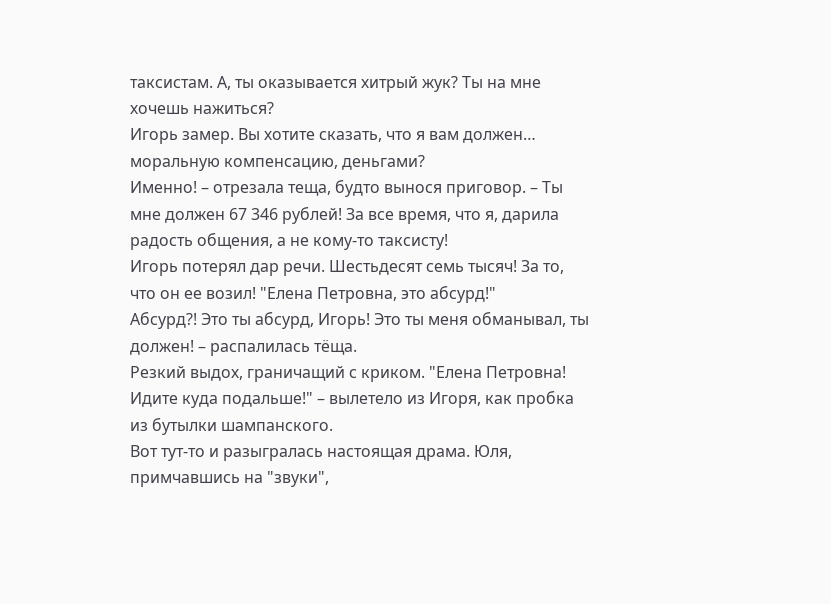таксистам. А, ты оказывается хитрый жук? Ты на мне хочешь нажиться?
Игорь замер. Вы хотите сказать, что я вам должен… моральную компенсацию, деньгами?
Именно! – отрезала теща, будто вынося приговор. – Ты мне должен 67 346 рублей! За все время, что я, дарила радость общения, а не кому-то таксисту!
Игорь потерял дар речи. Шестьдесят семь тысяч! За то, что он ее возил! "Елена Петровна, это абсурд!"
Абсурд?! Это ты абсурд, Игорь! Это ты меня обманывал, ты должен! – распалилась тёща.
Резкий выдох, граничащий с криком. "Елена Петровна! Идите куда подальше!" – вылетело из Игоря, как пробка из бутылки шампанского.
Вот тут-то и разыгралась настоящая драма. Юля, примчавшись на "звуки",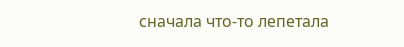сначала что-то лепетала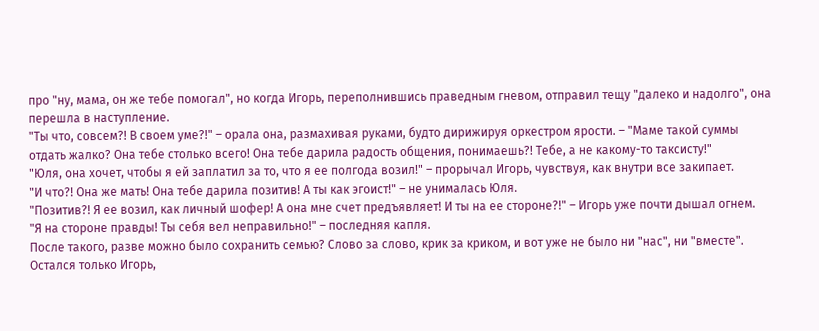про "ну, мама, он же тебе помогал", но когда Игорь, переполнившись праведным гневом, отправил тещу "далеко и надолго", она перешла в наступление.
"Ты что, совсем?! В своем уме?!" – орала она, размахивая руками, будто дирижируя оркестром ярости. – "Маме такой суммы отдать жалко? Она тебе столько всего! Она тебе дарила радость общения, понимаешь?! Тебе, а не какому-то таксисту!"
"Юля, она хочет, чтобы я ей заплатил за то, что я ее полгода возил!" – прорычал Игорь, чувствуя, как внутри все закипает.
"И что?! Она же мать! Она тебе дарила позитив! А ты как эгоист!" – не унималась Юля.
"Позитив?! Я ее возил, как личный шофер! А она мне счет предъявляет! И ты на ее стороне?!" – Игорь уже почти дышал огнем.
"Я на стороне правды! Ты себя вел неправильно!" – последняя капля.
После такого, разве можно было сохранить семью? Слово за слово, крик за криком, и вот уже не было ни "нас", ни "вместе". Остался только Игорь,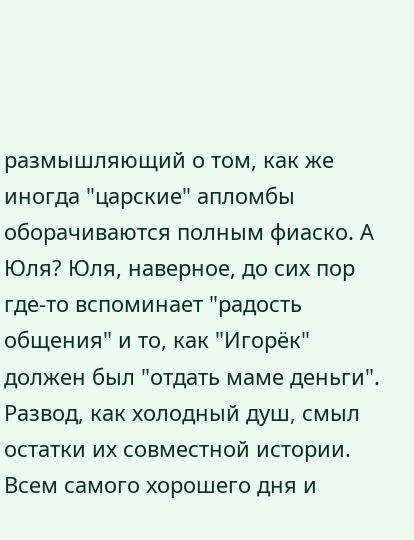размышляющий о том, как же иногда "царские" апломбы оборачиваются полным фиаско. А Юля? Юля, наверное, до сих пор где-то вспоминает "радость общения" и то, как "Игорёк" должен был "отдать маме деньги". Развод, как холодный душ, смыл остатки их совместной истории.
Всем самого хорошего дня и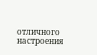отличного настроения